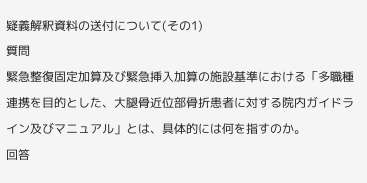疑義解釈資料の送付について(その1)
質問
緊急整復固定加算及び緊急挿入加算の施設基準における「多職種連携を目的とした、大腿骨近位部骨折患者に対する院内ガイドライン及びマニュアル」とは、具体的には何を指すのか。
回答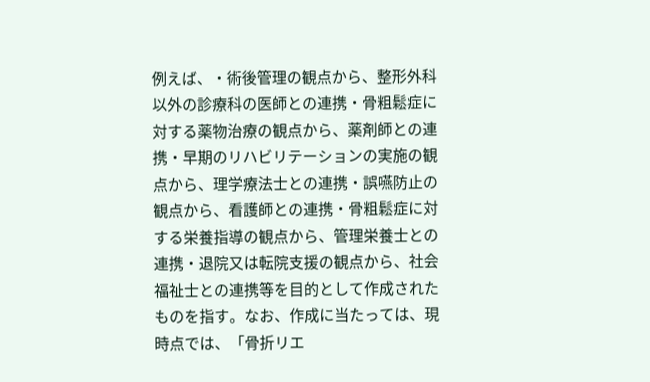例えば、・術後管理の観点から、整形外科以外の診療科の医師との連携・骨粗鬆症に対する薬物治療の観点から、薬剤師との連携・早期のリハビリテーションの実施の観点から、理学療法士との連携・誤嚥防止の観点から、看護師との連携・骨粗鬆症に対する栄養指導の観点から、管理栄養士との連携・退院又は転院支援の観点から、社会福祉士との連携等を目的として作成されたものを指す。なお、作成に当たっては、現時点では、「骨折リエ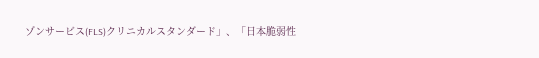ゾンサービス(FLS)クリニカルスタンダード」、「日本脆弱性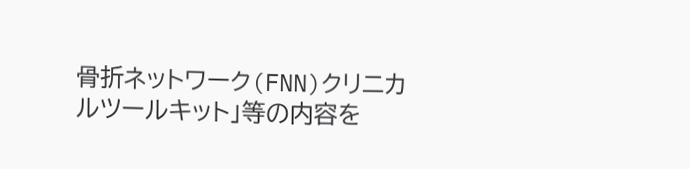骨折ネットワーク(FNN)クリニカルツールキット」等の内容を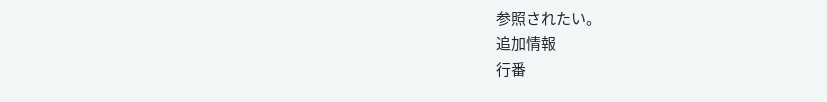参照されたい。
追加情報
行番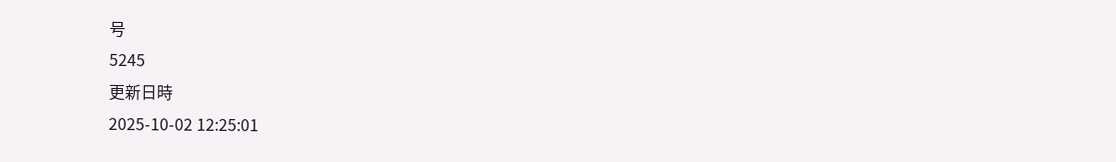号
5245
更新日時
2025-10-02 12:25:01